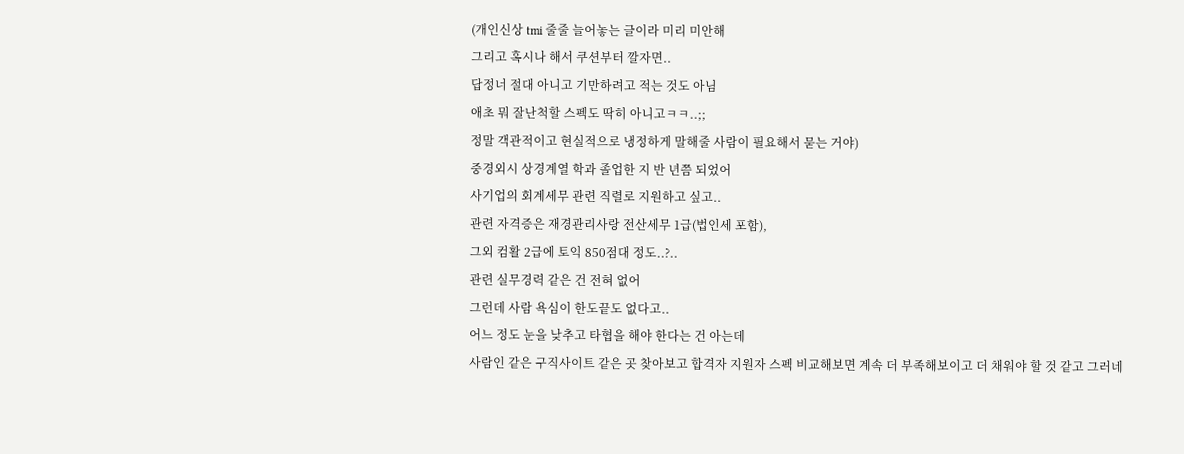(개인신상 tmi 줄줄 늘어놓는 글이라 미리 미안해
그리고 혹시나 해서 쿠션부터 깔자면..
답정너 절대 아니고 기만하려고 적는 것도 아님
애초 뭐 잘난척할 스펙도 딱히 아니고ㅋㅋ..;;
정말 객관적이고 현실적으로 냉정하게 말해줄 사람이 필요해서 묻는 거야)
중경외시 상경계열 학과 졸업한 지 반 년쯤 되었어
사기업의 회계세무 관련 직렬로 지원하고 싶고..
관련 자격증은 재경관리사랑 전산세무 1급(법인세 포함),
그외 컴활 2급에 토익 850점대 정도..?..
관련 실무경력 같은 건 전혀 없어
그런데 사람 욕심이 한도끝도 없다고..
어느 정도 눈을 낮추고 타협을 해야 한다는 건 아는데
사람인 같은 구직사이트 같은 곳 찾아보고 합격자 지원자 스펙 비교해보면 계속 더 부족해보이고 더 채워야 할 것 같고 그러네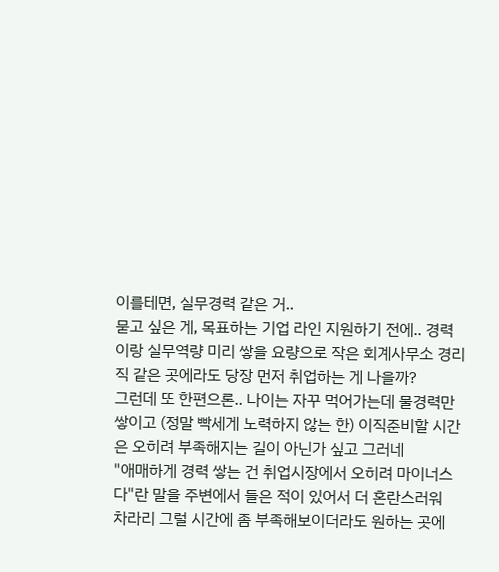이를테면, 실무경력 같은 거..
묻고 싶은 게, 목표하는 기업 라인 지원하기 전에.. 경력이랑 실무역량 미리 쌓을 요량으로 작은 회계사무소 경리직 같은 곳에라도 당장 먼저 취업하는 게 나을까?
그런데 또 한편으론.. 나이는 자꾸 먹어가는데 물경력만 쌓이고 (정말 빡세게 노력하지 않는 한) 이직준비할 시간은 오히려 부족해지는 길이 아닌가 싶고 그러네
"애매하게 경력 쌓는 건 취업시장에서 오히려 마이너스다"란 말을 주변에서 들은 적이 있어서 더 혼란스러워
차라리 그럴 시간에 좀 부족해보이더라도 원하는 곳에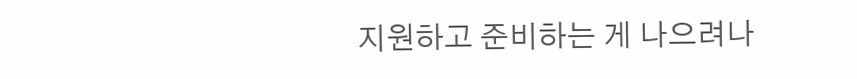지원하고 준비하는 게 나으려나